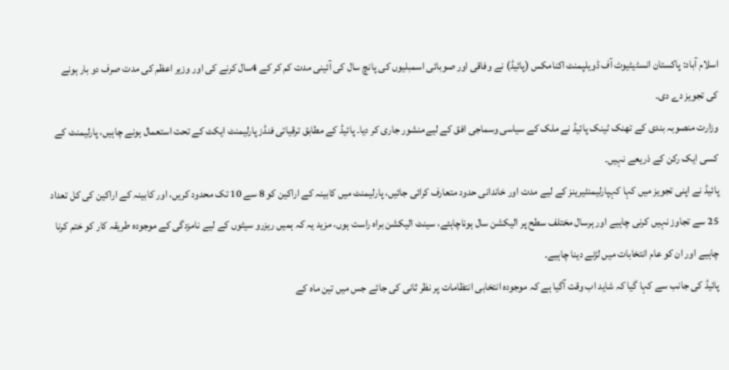اسلام آباد: پاکستان انسٹیٹیوٹ آف ڈویلپمنٹ اکنامکس (پائیڈ) نے وفاقی اور صوبائی اسمبلیوں کی پانچ سال کی آئینی مدت کم کر کے 4سال کرنے کی اور وزیر اعظم کی مدت صرف دو بار ہونے کی تجویز دے دی۔
وزارت منصوبہ بندی کے تھنک ٹینک پائیڈ نے ملک کے سیاسی وسماجی افق کے لیےمنشور جاری کر دیا۔ پائیڈ کے مطابق ترقیاتی فنڈز پارلیمنٹ ایکٹ کے تحت استعمال ہونے چاہیں، پارلیمنٹ کے کسی ایک رکن کے ذریعے نہیں۔
پائیڈ نے اپنی تجویز میں کہا کہپارلیمنٹیرینز کے لیے مدت اور خاندانی حدود متعارف کرائی جائیں، پارلیمنٹ میں کابینہ کے اراکین کو 8 سے 10 تک محدود کریں، اور کابینہ کے اراکین کی کل تعداد 25 سے تجاوز نہیں کرنی چاہیے اور ہرسال مختلف سطح پر الیکشن سال ہوناچاہئے، سینٹ الیکشن براہ راست ہوں، مزید یہ کہ ہمیں ریزرو سیٹوں کے لیے نامزدگی کے موجودہ طریقہ کار کو ختم کرنا چاہیے اور ان کو عام انتخابات میں لڑنے دینا چاہیے۔
پائیڈ کی جانب سے کہا گیا کہ شاید اب وقت آگیا ہے کہ موجودہ انتخابی انتظامات پر نظر ثانی کی جائے جس میں تین ماہ کے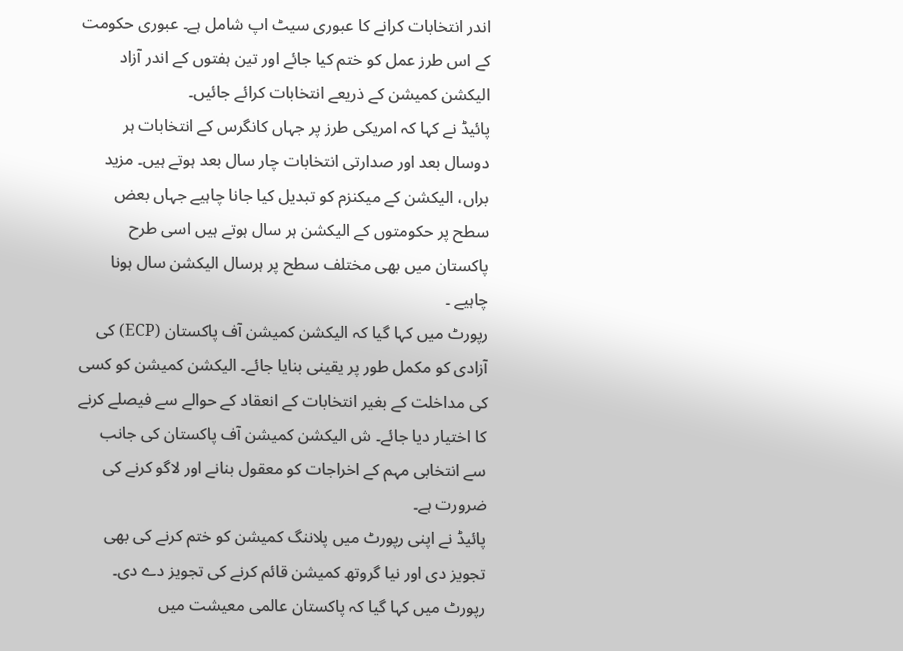اندر انتخابات کرانے کا عبوری سیٹ اپ شامل ہے۔ عبوری حکومت کے اس طرز عمل کو ختم کیا جائے اور تین ہفتوں کے اندر آزاد الیکشن کمیشن کے ذریعے انتخابات کرائے جائیں۔
پائیڈ نے کہا کہ امریکی طرز پر جہاں کانگرس کے انتخابات ہر دوسال بعد اور صدارتی انتخابات چار سال بعد ہوتے ہیں۔ مزید براں، الیکشن کے میکنزم کو تبدیل کیا جانا چاہیے جہاں بعض سطح پر حکومتوں کے الیکشن ہر سال ہوتے ہیں اسی طرح پاکستان میں بھی مختلف سطح پر ہرسال الیکشن سال ہونا چاہیے ۔
رپورٹ میں کہا گیا کہ الیکشن کمیشن آف پاکستان (ECP) کی آزادی کو مکمل طور پر یقینی بنایا جائے۔ الیکشن کمیشن کو کسی کی مداخلت کے بغیر انتخابات کے انعقاد کے حوالے سے فیصلے کرنے کا اختیار دیا جائے۔ ش الیکشن کمیشن آف پاکستان کی جانب سے انتخابی مہم کے اخراجات کو معقول بنانے اور لاگو کرنے کی ضرورت ہے۔
پائیڈ نے اپنی رپورٹ میں پلاننگ کمیشن کو ختم کرنے کی بھی تجویز دی اور نیا گروتھ کمیشن قائم کرنے کی تجویز دے دی۔ رپورٹ میں کہا گیا کہ پاکستان عالمی معیشت میں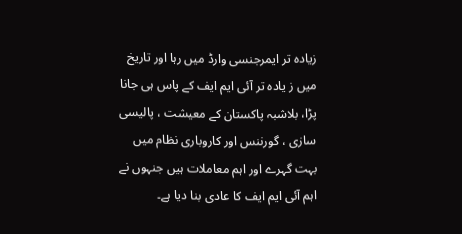زیادہ تر ایمرجنسی وارڈ میں رہا اور تاریخ میں ز یادہ تر آئی ایم ایف کے پاس ہی جانا پڑا، بلاشبہ پاکستان کے معیشت ، پالیسی سازی ، گورننس اور کاروباری نظام میں بہت گہرے اور اہم معاملات ہیں جنہوں نے اہم آئی ایم ایف کا عادی بنا دیا ہے۔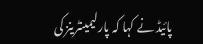پائیڈ نے کہا کہ پارلیمینٹرینز کی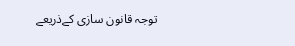توجہ قانون سازی کےذریعے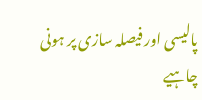پالیسی اور فیصلہ سازی پر ہونی چاہیے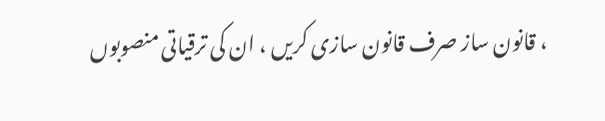، قانون ساز صرف قانون سازی کریں ، ان کی ترقیاتی منصوبوں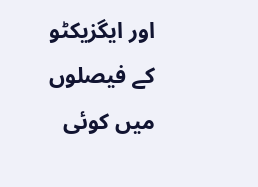اور ایگزیکٹو کے فیصلوں میں کوئی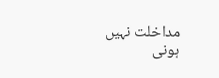مداخلت نہیں ہونی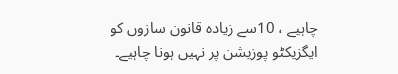چاہیے ، 10سے زیادہ قانون سازوں کو ایگزیکٹو پوزیشن پر نہیں ہونا چاہیے۔